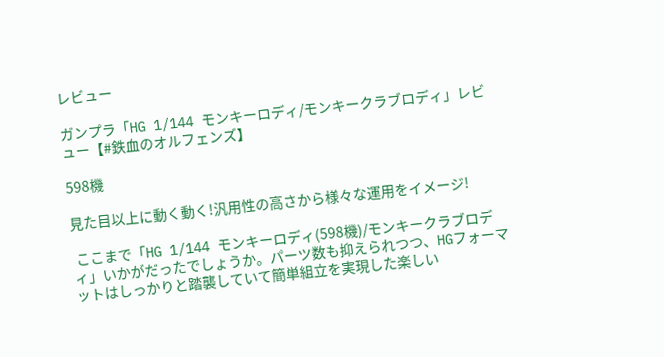レビュー

ガンプラ「HG 1/144 モンキーロディ/モンキークラブロディ」レビュー【#鉄血のオルフェンズ】

598機

見た目以上に動く動く!汎用性の高さから様々な運用をイメージ!

 ここまで「HG 1/144 モンキーロディ(598機)/モンキークラブロディ」いかがだったでしょうか。パーツ数も抑えられつつ、HGフォーマットはしっかりと踏襲していて簡単組立を実現した楽しい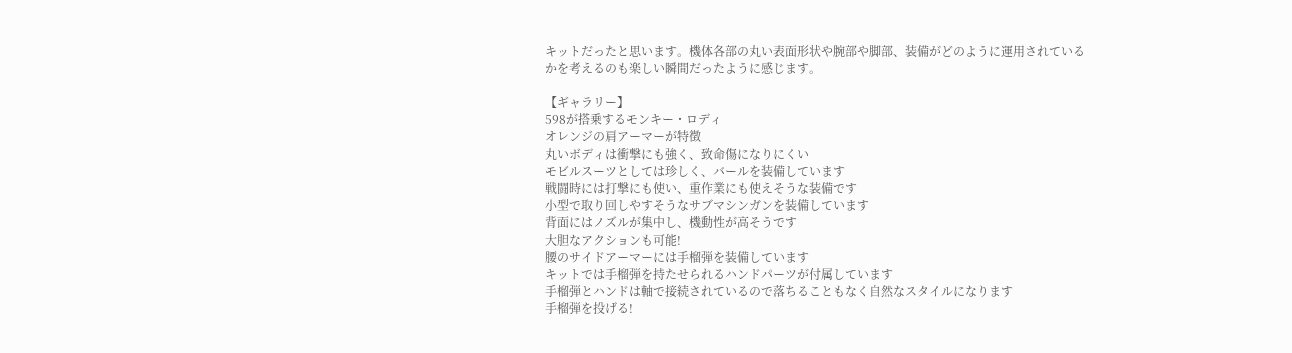キットだったと思います。機体各部の丸い表面形状や腕部や脚部、装備がどのように運用されているかを考えるのも楽しい瞬間だったように感じます。

【ギャラリー】
598が搭乗するモンキー・ロディ
オレンジの肩アーマーが特徴
丸いボディは衝撃にも強く、致命傷になりにくい
モビルスーツとしては珍しく、バールを装備しています
戦闘時には打撃にも使い、重作業にも使えそうな装備です
小型で取り回しやすそうなサブマシンガンを装備しています
背面にはノズルが集中し、機動性が高そうです
大胆なアクションも可能!
腰のサイドアーマーには手榴弾を装備しています
キットでは手榴弾を持たせられるハンドパーツが付属しています
手榴弾とハンドは軸で接続されているので落ちることもなく自然なスタイルになります
手榴弾を投げる!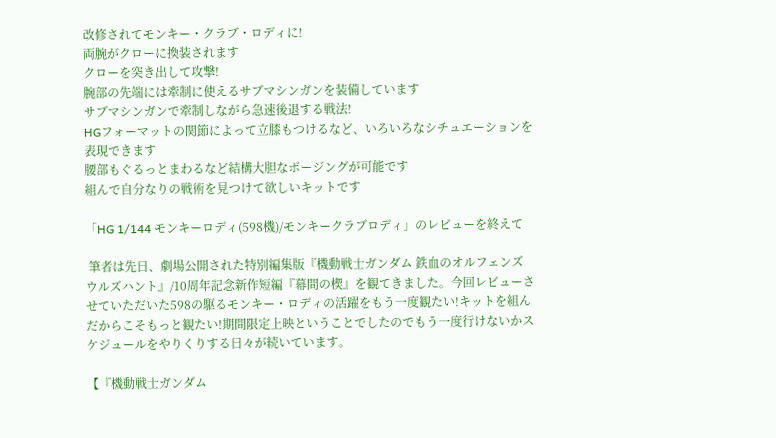改修されてモンキー・クラブ・ロディに!
両腕がクローに換装されます
クローを突き出して攻撃!
腕部の先端には牽制に使えるサブマシンガンを装備しています
サブマシンガンで牽制しながら急速後退する戦法!
HGフォーマットの関節によって立膝もつけるなど、いろいろなシチュエーションを表現できます
腰部もぐるっとまわるなど結構大胆なポージングが可能です
組んで自分なりの戦術を見つけて欲しいキットです

「HG 1/144 モンキーロディ(598機)/モンキークラブロディ」のレビューを終えて

 筆者は先日、劇場公開された特別編集版『機動戦士ガンダム 鉄血のオルフェンズ ウルズハント』/10周年記念新作短編『幕間の楔』を観てきました。今回レビューさせていただいた598の駆るモンキー・ロディの活躍をもう一度観たい!キットを組んだからこそもっと観たい!期間限定上映ということでしたのでもう一度行けないかスケジュールをやりくりする日々が続いています。

【『機動戦士ガンダム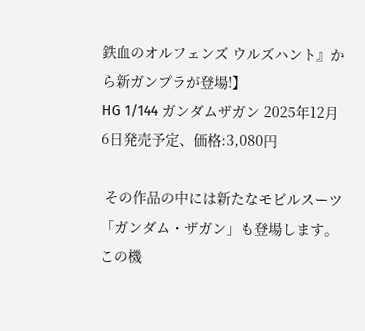鉄血のオルフェンズ ウルズハント』から新ガンプラが登場!】
HG 1/144 ガンダムザガン 2025年12月6日発売予定、価格:3,080円

 その作品の中には新たなモビルスーツ「ガンダム・ザガン」も登場します。この機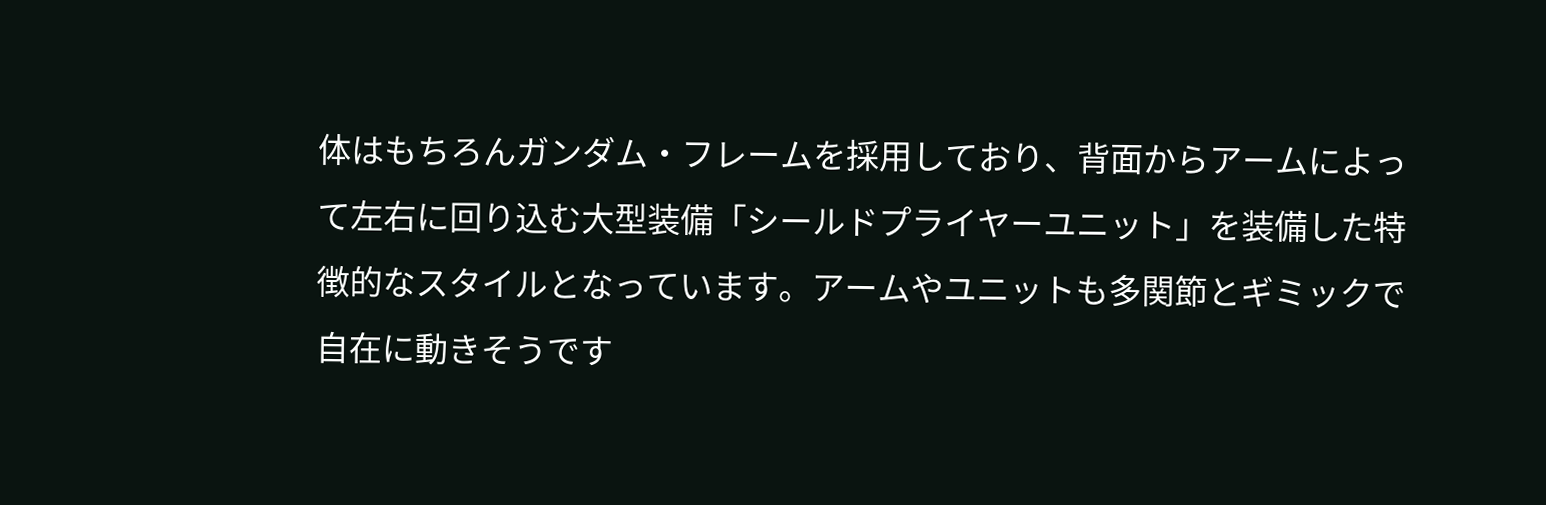体はもちろんガンダム・フレームを採用しており、背面からアームによって左右に回り込む大型装備「シールドプライヤーユニット」を装備した特徴的なスタイルとなっています。アームやユニットも多関節とギミックで自在に動きそうです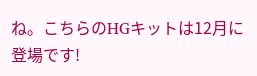ね。こちらのHGキットは12月に登場です!